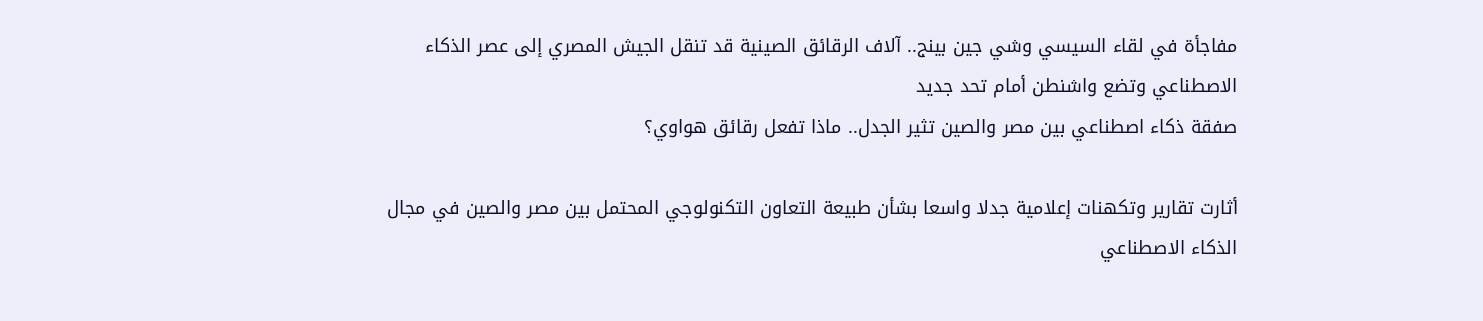مفاجأة في لقاء السيسي وشي جين بينج.. آلاف الرقائق الصينية قد تنقل الجيش المصري إلى عصر الذكاء الاصطناعي وتضع واشنطن أمام تحد جديد
صفقة ذكاء اصطناعي بين مصر والصين تثير الجدل.. ماذا تفعل رقائق هواوي؟

أثارت تقارير وتكهنات إعلامية جدلا واسعا بشأن طبيعة التعاون التكنولوجي المحتمل بين مصر والصين في مجال الذكاء الاصطناعي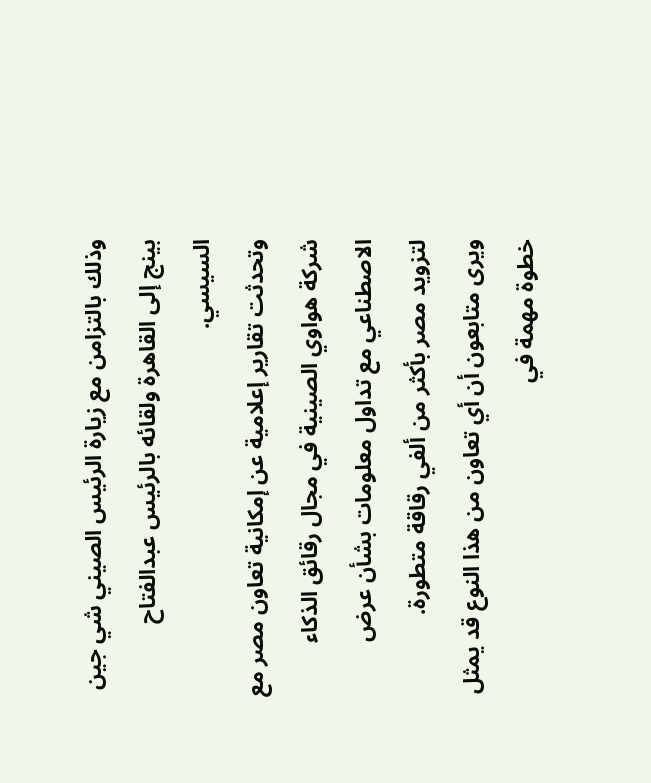وذلك بالتزامن مع زيارة الرئيس الصيني شي جين بينج إلى القاهرة ولقائه بالرئيس عبدالفتاح السيسي.
وتحدثت تقارير إعلامية عن إمكانية تعاون مصر مع شركة هواوي الصينية في مجال رقائق الذكاء الاصطناعي مع تداول معلومات بشأن عرض لتزويد مصر بأكثر من ألفي رقاقة متطورة.
ويرى متابعون أن أي تعاون من هذا النوع قد يمثل خطوة مهمة في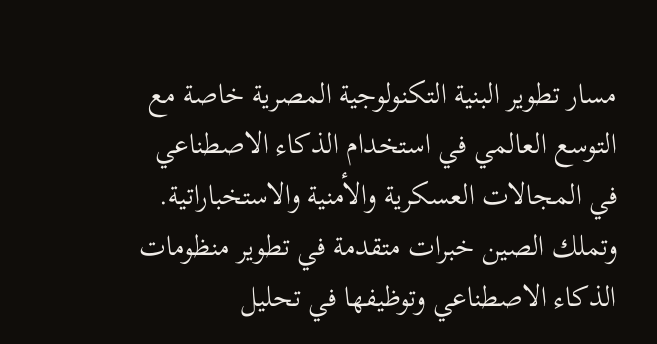مسار تطوير البنية التكنولوجية المصرية خاصة مع التوسع العالمي في استخدام الذكاء الاصطناعي في المجالات العسكرية والأمنية والاستخباراتية.
وتملك الصين خبرات متقدمة في تطوير منظومات الذكاء الاصطناعي وتوظيفها في تحليل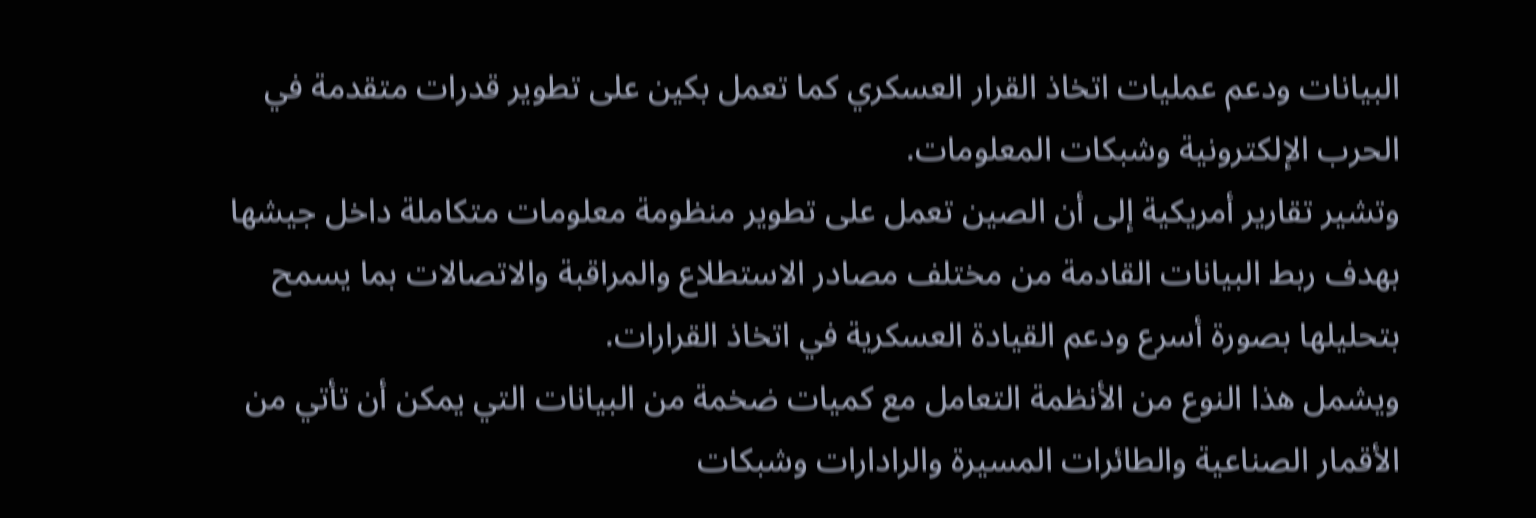البيانات ودعم عمليات اتخاذ القرار العسكري كما تعمل بكين على تطوير قدرات متقدمة في الحرب الإلكترونية وشبكات المعلومات.
وتشير تقارير أمريكية إلى أن الصين تعمل على تطوير منظومة معلومات متكاملة داخل جيشها بهدف ربط البيانات القادمة من مختلف مصادر الاستطلاع والمراقبة والاتصالات بما يسمح بتحليلها بصورة أسرع ودعم القيادة العسكرية في اتخاذ القرارات.
ويشمل هذا النوع من الأنظمة التعامل مع كميات ضخمة من البيانات التي يمكن أن تأتي من الأقمار الصناعية والطائرات المسيرة والرادارات وشبكات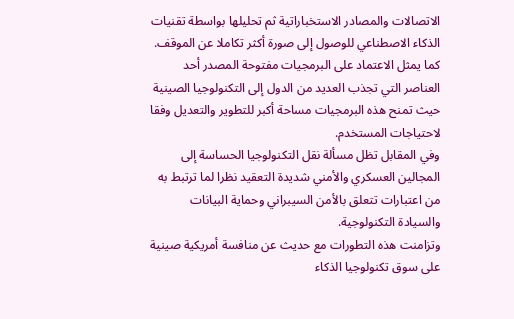الاتصالات والمصادر الاستخباراتية ثم تحليلها بواسطة تقنيات الذكاء الاصطناعي للوصول إلى صورة أكثر تكاملا عن الموقف.
كما يمثل الاعتماد على البرمجيات مفتوحة المصدر أحد العناصر التي تجذب العديد من الدول إلى التكنولوجيا الصينية حيث تمنح هذه البرمجيات مساحة أكبر للتطوير والتعديل وفقا لاحتياجات المستخدم.
وفي المقابل تظل مسألة نقل التكنولوجيا الحساسة إلى المجالين العسكري والأمني شديدة التعقيد نظرا لما ترتبط به من اعتبارات تتعلق بالأمن السيبراني وحماية البيانات والسيادة التكنولوجية.
وتزامنت هذه التطورات مع حديث عن منافسة أمريكية صينية على سوق تكنولوجيا الذكاء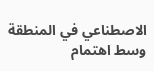الاصطناعي في المنطقة وسط اهتمام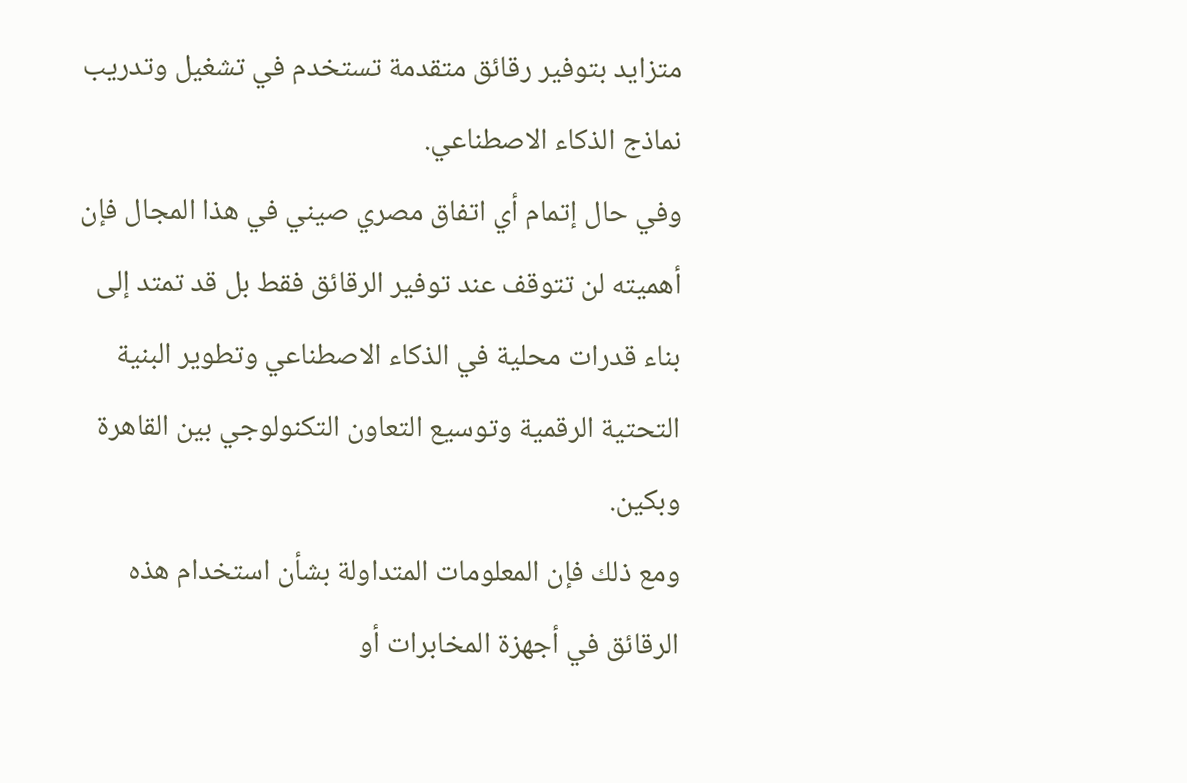متزايد بتوفير رقائق متقدمة تستخدم في تشغيل وتدريب نماذج الذكاء الاصطناعي.
وفي حال إتمام أي اتفاق مصري صيني في هذا المجال فإن أهميته لن تتوقف عند توفير الرقائق فقط بل قد تمتد إلى بناء قدرات محلية في الذكاء الاصطناعي وتطوير البنية التحتية الرقمية وتوسيع التعاون التكنولوجي بين القاهرة وبكين.
ومع ذلك فإن المعلومات المتداولة بشأن استخدام هذه الرقائق في أجهزة المخابرات أو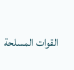القوات المسلحة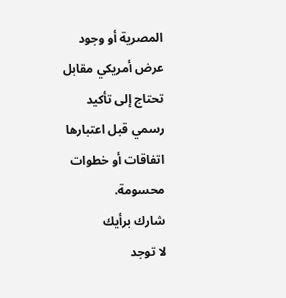المصرية أو وجود عرض أمريكي مقابل تحتاج إلى تأكيد رسمي قبل اعتبارها اتفاقات أو خطوات محسومة.
شارك برأيك
لا توجد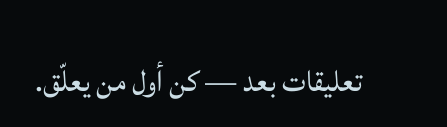تعليقات بعد — كن أول من يعلّق.